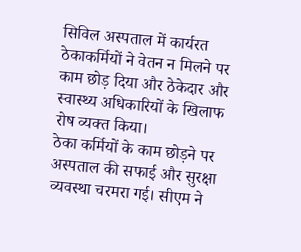सिविल अस्पताल में कार्यरत ठेकाकर्मियों ने वेतन न मिलने पर काम छोड़ दिया और ठेकेदार और स्वास्थ्य अधिकारियों के खिलाफ रोष व्यक्त किया।
ठेका कर्मियों के काम छोड़ने पर अस्पताल की सफाई और सुरक्षा व्यवस्था चरमरा गई। सीएम ने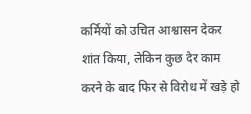कर्मियों को उचित आश्वासन देकर शांत किया, लेकिन कुछ देर काम करने के बाद फिर से विरोध में खड़े हो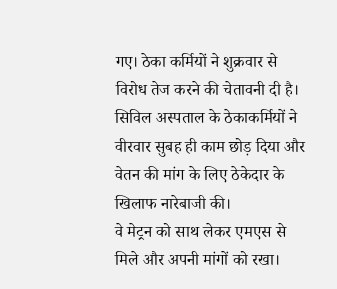गए। ठेका कर्मियों ने शुक्रवार से विरोध तेज करने की चेतावनी दी है।
सिविल अस्पताल के ठेकाकर्मियों ने वीरवार सुबह ही काम छोड़ दिया और वेतन की मांग के लिए ठेकेदार के खिलाफ नारेबाजी की।
वे मेट्रन को साथ लेकर एमएस से मिले और अपनी मांगों को रखा।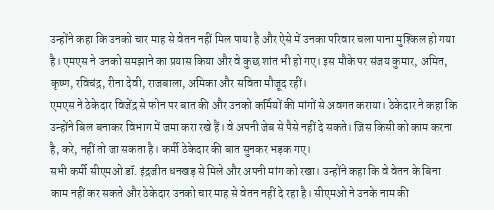उन्होंने कहा कि उनको चार माह से वेतन नहीं मिल पाया है और ऐसे में उनका परिवार चला पाना मुश्किल हो गया है। एमएस ने उनको समझाने का प्रयास किया और वे कुछ शांत भी हो गए। इस मौके पर संजय कुमार, अमित, कृष्ण, रविचंद्र, रीना देवी, राजबाला, अमिका और सविता मौजूद रहीं।
एमएस ने ठेकेदार विजेंद्र से फोन पर बात की और उनको कर्मियों की मांगों से अवगत कराया। ठेकेदार ने कहा कि उन्होंने बिल बनाकर विभाग में जमा करा रखे हैं। वे अपनी जेब से पैसे नहीं दे सकते। जिस किसी को काम करना है, करे, नहीं तो जा सकता है। कर्मी ठेकेदार की बात सुनकर भड़क गए।
सभी कर्मी सीएमओ डॉ. इंद्रजीत धनखड़ से मिले और अपनी मांग को रखा। उन्होंने कहा कि वे वेतन के बिना काम नहीं कर सकते और ठेकेदार उनको चार माह से वेतन नहीं दे रहा है। सीएमओ ने उनके नाम की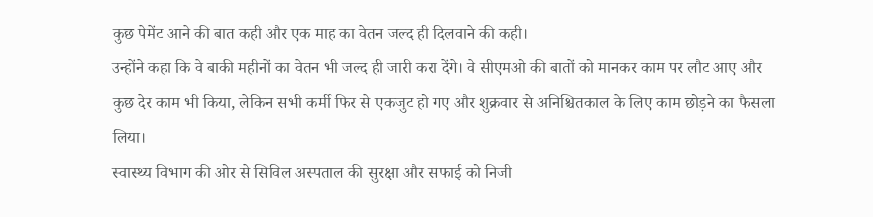कुछ पेमेंट आने की बात कही और एक माह का वेतन जल्द ही दिलवाने की कही।
उन्होंने कहा कि वे बाकी महीनों का वेतन भी जल्द ही जारी करा देंगे। वे सीएमओ की बातों को मानकर काम पर लौट आए और कुछ देर काम भी किया, लेकिन सभी कर्मी फिर से एकजुट हो गए और शुक्रवार से अनिश्चितकाल के लिए काम छोड़ने का फैसला लिया।
स्वास्थ्य विभाग की ओर से सिविल अस्पताल की सुरक्षा और सफाई को निजी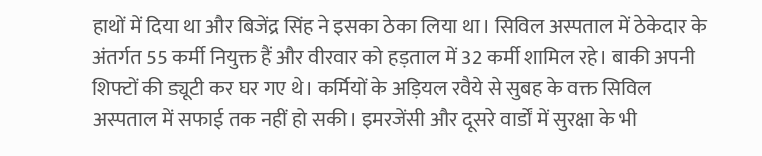हाथों में दिया था और बिजेंद्र सिंह ने इसका ठेका लिया था। सिविल अस्पताल में ठेकेदार के अंतर्गत 55 कर्मी नियुक्त हैं और वीरवार को हड़ताल में 32 कर्मी शामिल रहे। बाकी अपनी शिफ्टों की ड्यूटी कर घर गए थे। कर्मियों के अड़ियल रवैये से सुबह के वक्त सिविल अस्पताल में सफाई तक नहीं हो सकी। इमरजेंसी और दूसरे वार्डों में सुरक्षा के भी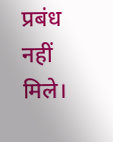प्रबंध नहीं मिले।